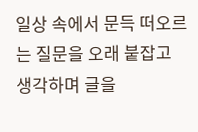일상 속에서 문득 떠오르는 질문을 오래 붙잡고 생각하며 글을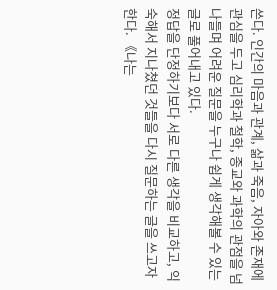쓴다. 인간의 마음과 관계, 삶과 죽음, 자아와 존재에 관심을 두고 심리학과 철학, 종교와 과학의 관점을 넘나들며 어려운 질문을 누구나 쉽게 생각해볼 수 있는 글로 풀어내고 있다.
정답을 단정하기보다 서로 다른 생각을 비교하고, 익숙해서 지나쳤던 것들을 다시 질문하는 글을 쓰고자 한다. 《나는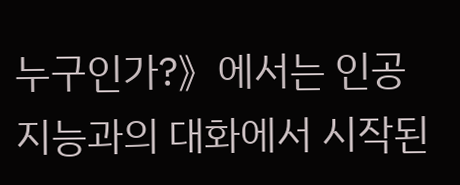누구인가?》에서는 인공지능과의 대화에서 시작된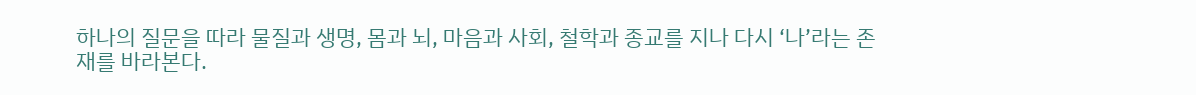하나의 질문을 따라 물질과 생명, 몸과 뇌, 마음과 사회, 철학과 종교를 지나 다시 ‘나’라는 존재를 바라본다.